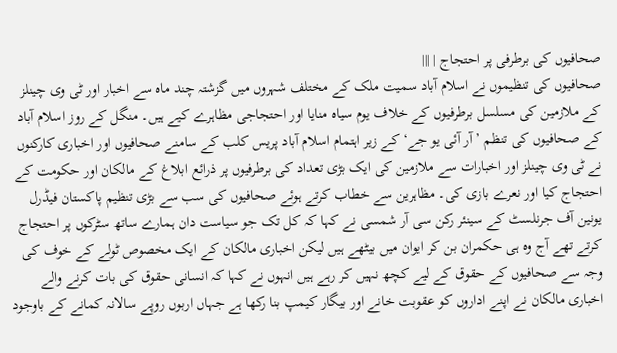صحافیوں کی برطرفی پر احتجاج | |||
صحافیوں کی تنظیموں نے اسلام آباد سمیت ملک کے مختلف شہروں میں گزشتہ چند ماہ سے اخبار اور ٹی وی چینلز کے ملازمین کی مسلسل برطرفیوں کے خلاف یوم سیاہ منایا اور احتجاجی مظاہرے کیے ہیں۔ منگل کے روز اسلام آباد کے صحافیوں کی تنظم ’آر آئی یو جے‘ کے زیر اہتمام اسلام آباد پریس کلب کے سامنے صحافیوں اور اخباری کارکنوں نے ٹی وی چینلز اور اخبارات سے ملازمین کی ایک بڑی تعداد کی برطرفیوں پر ذرائع ابلاغ کے مالکان اور حکومت کے احتجاج کیا اور نعرے بازی کی۔ مظاہرین سے خطاب کرتے ہوئے صحافیوں کی سب سے بڑی تنظیم پاکستان فیڈرل یونین آف جرنلسٹ کے سینئر رکن سی آر شمسی نے کہا کہ کل تک جو سیاست دان ہمارے ساتھ سٹرکوں پر احتجاج کرتے تھے آج وہ ہی حکمران بن کر ایوان میں بیٹھے ہیں لیکن اخباری مالکان کے ایک مخصوص ٹولے کے خوف کی وجہ سے صحافیوں کے حقوق کے لیے کچھ نہیں کر رہے ہیں انہوں نے کہا کہ انسانی حقوق کی بات کرنے والے اخباری مالکان نے اپنے اداروں کو عقوبت خانے اور بیگار کیمپ بنا رکھا ہے جہاں اربوں روپے سالانہ کمانے کے باوجود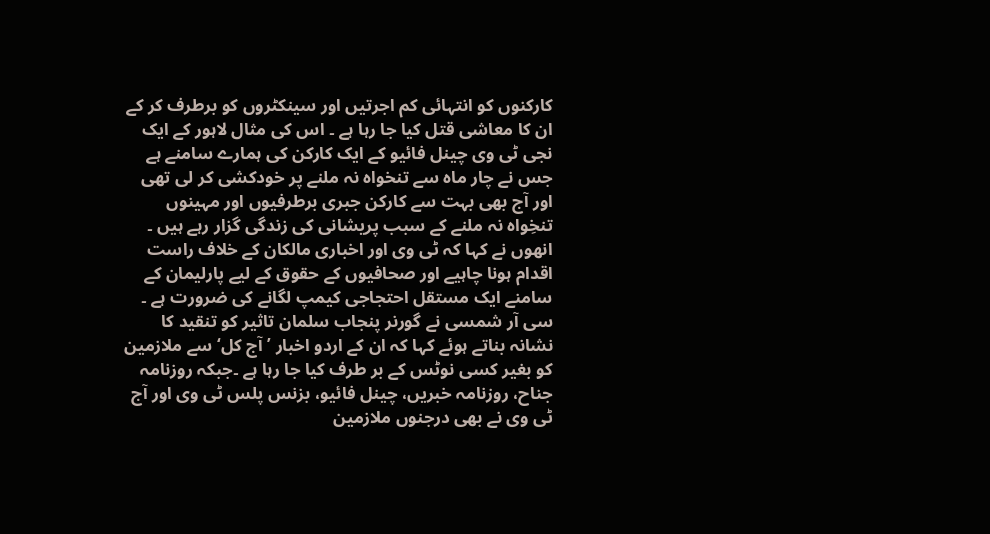کارکنوں کو انتہائی کم اجرتیں اور سینکٹروں کو برطرف کر کے ان کا معاشی قتل کیا جا رہا ہے ۔ اس کی مثال لاہور کے ایک نجی ٹی وی چینل فائیو کے ایک کارکن کی ہمارے سامنے ہے جس نے چار ماہ سے تنخواہ نہ ملنے پر خودکشی کر لی تھی اور آج بھی بہت سے کارکن جبری برطرفیوں اور مہینوں تنخِواہ نہ ملنے کے سبب پریشانی کی زندگی گزار رہے ہیں ۔ انھوں نے کہا کہ ٹی وی اور اخباری مالکان کے خلاف راست اقدام ہونا چاہیے اور صحافیوں کے حقوق کے لیے پارلیمان کے سامنے ایک مستقل احتجاجی کیمپ لگانے کی ضرورت ہے ۔ سی آر شمسی نے گورنر پنجاب سلمان تاثیر کو تنقید کا نشانہ بناتے ہوئے کہا کہ ان کے اردو اخبار ’ آج کل‘ سے ملازمین کو بغیر کسی نوٹس کے بر طرف کیا جا رہا ہے ۔جبکہ روزنامہ جناح، روزنامہ خبریں، چینل فائیو، بزنس پلس ٹی وی اور آج ٹی وی نے بھی درجنوں ملازمین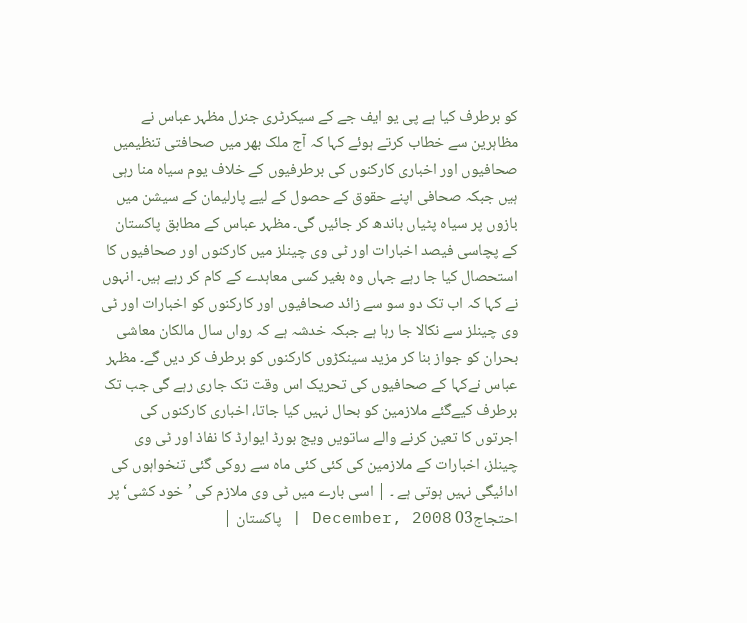کو برطرف کیا ہے پی یو ایف جے کے سیکرٹری جنرل مظہر عباس نے مظاہرین سے خطاب کرتے ہوئے کہا کہ آج ملک بھر میں صحافتی تنظیمیں صحافیوں اور اخباری کارکنوں کی برطرفیوں کے خلاف یوم سیاہ منا رہی ہیں جبکہ صحافی اپنے حقوق کے حصول کے لیے پارلیمان کے سیشن میں بازوں پر سیاہ پٹیاں باندھ کر جائیں گی۔ مظہر عباس کے مطابق پاکستان کے پچاسی فیصد اخبارات اور ٹی وی چینلز میں کارکنوں اور صحافیوں کا استحصال کیا جا رہے جہاں وہ بغیر کسی معاہدے کے کام کر رہے ہیں۔ انہوں نے کہا کہ اب تک دو سو سے زائد صحافیوں اور کارکنوں کو اخبارات اور ٹی وی چینلز سے نکالا جا رہا ہے جبکہ خدشہ ہے کہ رواں سال مالکان معاشی بحران کو جواز بنا کر مزید سینکڑوں کارکنوں کو برطرف کر دیں گے۔ مظہر عباس نےکہا کے صحافیوں کی تحریک اس وقت تک جاری رہے گی جب تک برطرف کیےگئے ملازمین کو بحال نہیں کیا جاتا، اخباری کارکنوں کی اجرتوں کا تعین کرنے والے ساتویں ویج بورڈ ایوارڈ کا نفاذ اور ٹی وی چینلز، اخبارات کے ملازمین کی کئی کئی ماہ سے روکی گئی تنخواہوں کی ادائیگی نہیں ہوتی ہے ۔ | اسی بارے میں ٹی وی ملازم کی ’خود کشی‘ پر احتجاج03 December, 2008 | پاکستان |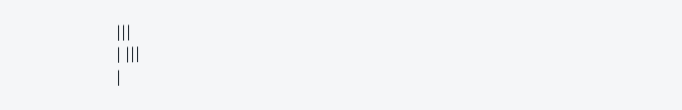|||
| |||
|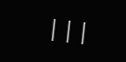|||